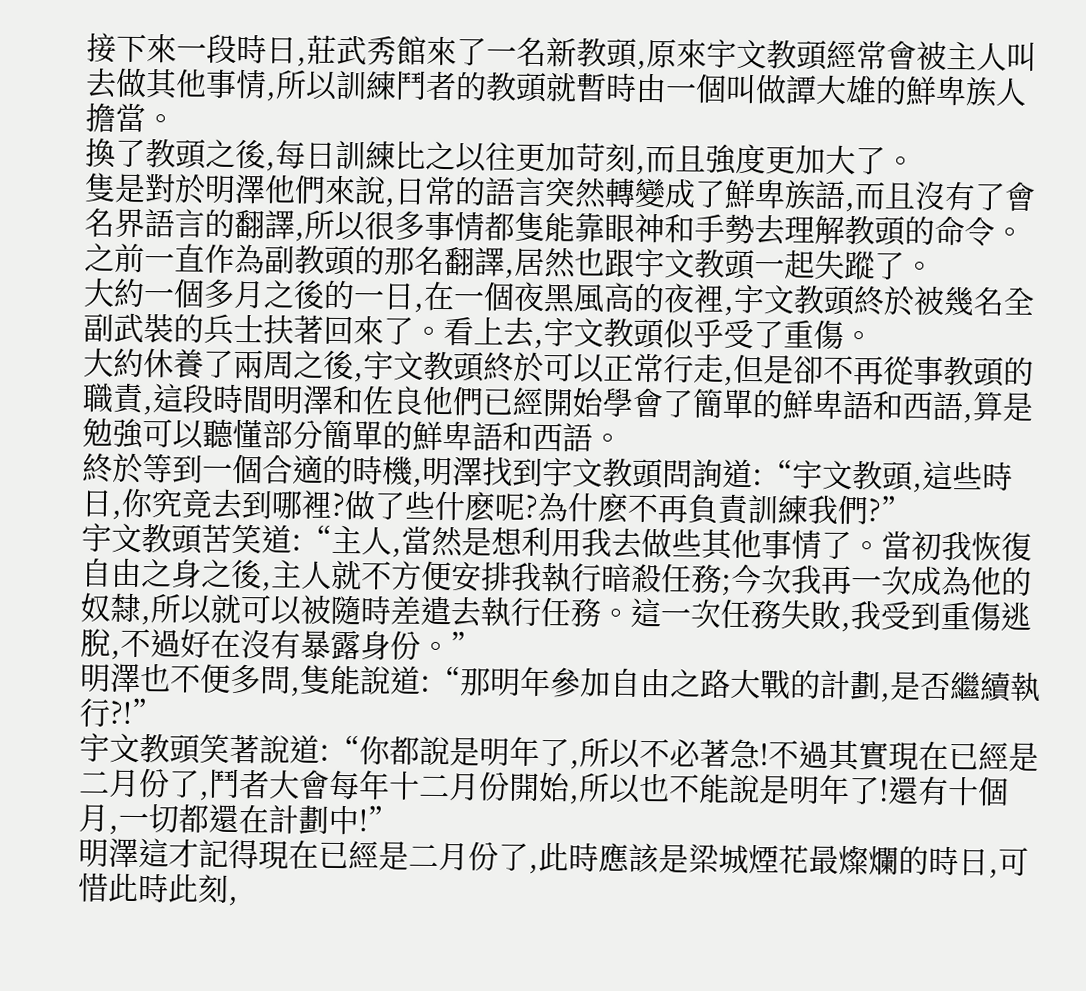接下來一段時日,莊武秀館來了一名新教頭,原來宇文教頭經常會被主人叫去做其他事情,所以訓練鬥者的教頭就暫時由一個叫做譚大雄的鮮卑族人擔當。
換了教頭之後,每日訓練比之以往更加苛刻,而且強度更加大了。
隻是對於明澤他們來說,日常的語言突然轉變成了鮮卑族語,而且沒有了會名界語言的翻譯,所以很多事情都隻能靠眼神和手勢去理解教頭的命令。之前一直作為副教頭的那名翻譯,居然也跟宇文教頭一起失蹤了。
大約一個多月之後的一日,在一個夜黑風高的夜裡,宇文教頭終於被幾名全副武裝的兵士扶著回來了。看上去,宇文教頭似乎受了重傷。
大約休養了兩周之後,宇文教頭終於可以正常行走,但是卻不再從事教頭的職責,這段時間明澤和佐良他們已經開始學會了簡單的鮮卑語和西語,算是勉強可以聽懂部分簡單的鮮卑語和西語。
終於等到一個合適的時機,明澤找到宇文教頭問詢道:“宇文教頭,這些時日,你究竟去到哪裡?做了些什麽呢?為什麽不再負責訓練我們?”
宇文教頭苦笑道:“主人,當然是想利用我去做些其他事情了。當初我恢復自由之身之後,主人就不方便安排我執行暗殺任務;今次我再一次成為他的奴隸,所以就可以被隨時差遣去執行任務。這一次任務失敗,我受到重傷逃脫,不過好在沒有暴露身份。”
明澤也不便多問,隻能說道:“那明年參加自由之路大戰的計劃,是否繼續執行?!”
宇文教頭笑著說道:“你都說是明年了,所以不必著急!不過其實現在已經是二月份了,鬥者大會每年十二月份開始,所以也不能說是明年了!還有十個月,一切都還在計劃中!”
明澤這才記得現在已經是二月份了,此時應該是梁城煙花最燦爛的時日,可惜此時此刻,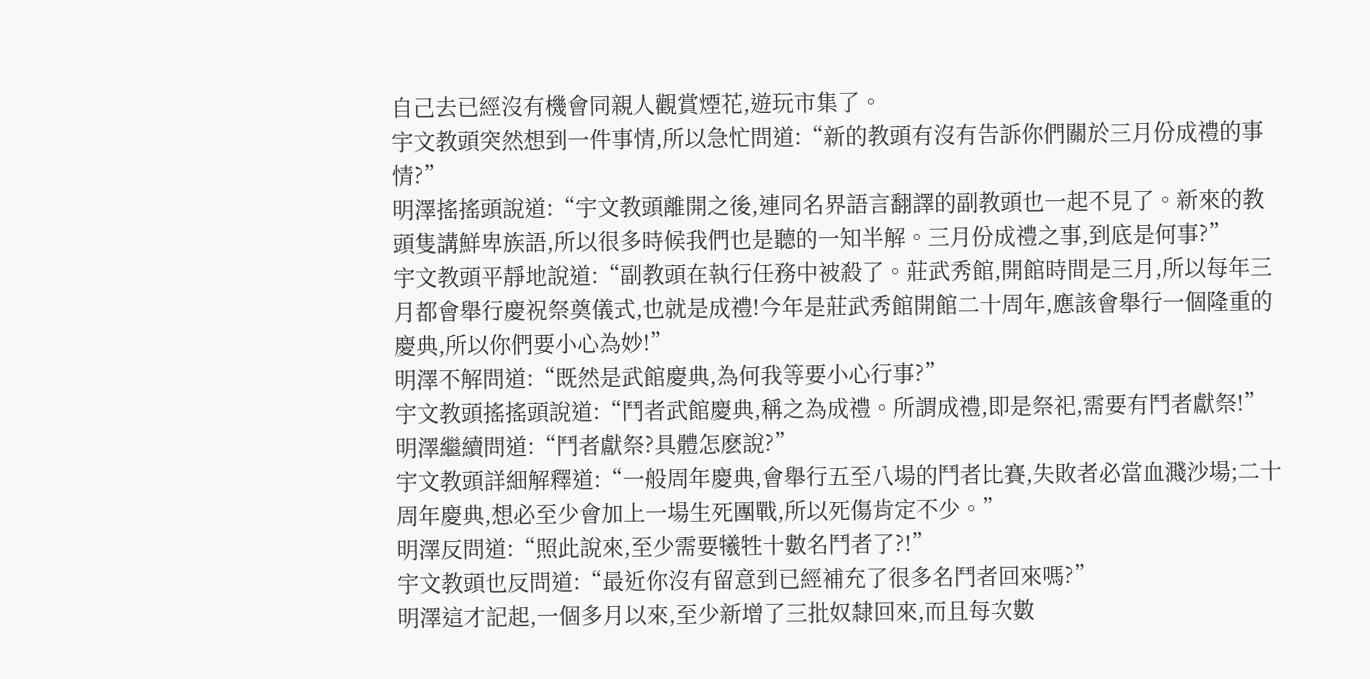自己去已經沒有機會同親人觀賞煙花,遊玩市集了。
宇文教頭突然想到一件事情,所以急忙問道:“新的教頭有沒有告訴你們關於三月份成禮的事情?”
明澤搖搖頭說道:“宇文教頭離開之後,連同名界語言翻譯的副教頭也一起不見了。新來的教頭隻講鮮卑族語,所以很多時候我們也是聽的一知半解。三月份成禮之事,到底是何事?”
宇文教頭平靜地說道:“副教頭在執行任務中被殺了。莊武秀館,開館時間是三月,所以每年三月都會舉行慶祝祭奠儀式,也就是成禮!今年是莊武秀館開館二十周年,應該會舉行一個隆重的慶典,所以你們要小心為妙!”
明澤不解問道:“既然是武館慶典,為何我等要小心行事?”
宇文教頭搖搖頭說道:“鬥者武館慶典,稱之為成禮。所謂成禮,即是祭祀,需要有鬥者獻祭!”
明澤繼續問道:“鬥者獻祭?具體怎麽說?”
宇文教頭詳細解釋道:“一般周年慶典,會舉行五至八場的鬥者比賽,失敗者必當血濺沙場;二十周年慶典,想必至少會加上一場生死團戰,所以死傷肯定不少。”
明澤反問道:“照此說來,至少需要犧牲十數名鬥者了?!”
宇文教頭也反問道:“最近你沒有留意到已經補充了很多名鬥者回來嗎?”
明澤這才記起,一個多月以來,至少新增了三批奴隸回來,而且每次數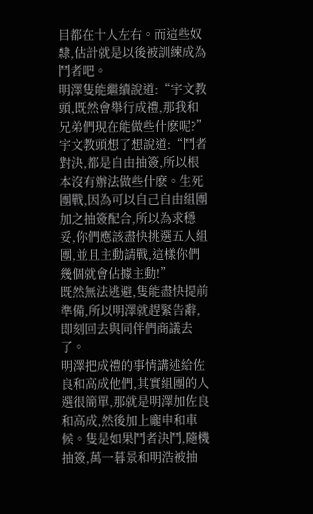目都在十人左右。而這些奴隸,估計就是以後被訓練成為鬥者吧。
明澤隻能繼續說道:“宇文教頭,既然會舉行成禮,那我和兄弟們現在能做些什麽呢?”
宇文教頭想了想說道:“鬥者對決,都是自由抽簽,所以根本沒有辦法做些什麽。生死團戰,因為可以自己自由組團加之抽簽配合,所以為求穩妥,你們應該盡快挑選五人組團,並且主動請戰,這樣你們幾個就會佔據主動!”
既然無法逃避,隻能盡快提前準備,所以明澤就趕緊告辭,即刻回去與同伴們商議去了。
明澤把成禮的事情講述給佐良和高成他們,其實組團的人選很簡單,那就是明澤加佐良和高成,然後加上龐申和車候。隻是如果鬥者決鬥,隨機抽簽,萬一暮景和明浩被抽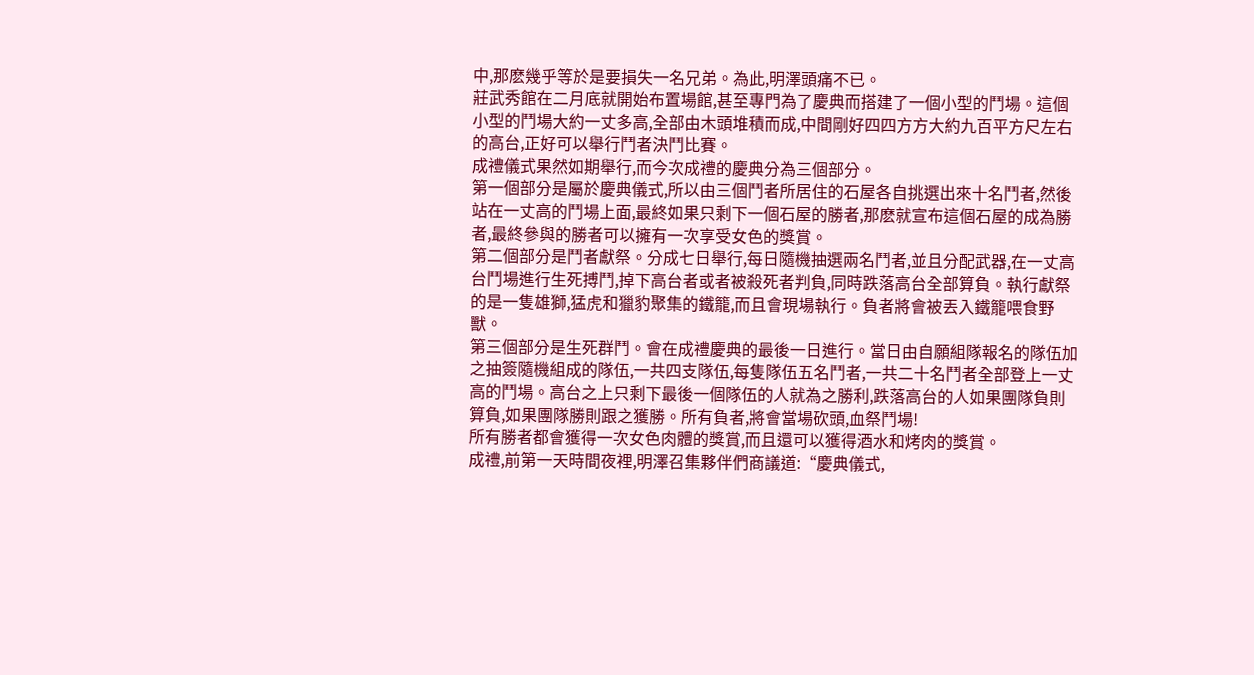中,那麽幾乎等於是要損失一名兄弟。為此,明澤頭痛不已。
莊武秀館在二月底就開始布置場館,甚至專門為了慶典而搭建了一個小型的鬥場。這個小型的鬥場大約一丈多高,全部由木頭堆積而成,中間剛好四四方方大約九百平方尺左右的高台,正好可以舉行鬥者決鬥比賽。
成禮儀式果然如期舉行,而今次成禮的慶典分為三個部分。
第一個部分是屬於慶典儀式,所以由三個鬥者所居住的石屋各自挑選出來十名鬥者,然後站在一丈高的鬥場上面,最終如果只剩下一個石屋的勝者,那麽就宣布這個石屋的成為勝者,最終參與的勝者可以擁有一次享受女色的獎賞。
第二個部分是鬥者獻祭。分成七日舉行,每日隨機抽選兩名鬥者,並且分配武器,在一丈高台鬥場進行生死搏鬥,掉下高台者或者被殺死者判負,同時跌落高台全部算負。執行獻祭的是一隻雄獅,猛虎和獵豹聚集的鐵籠,而且會現場執行。負者將會被丟入鐵籠喂食野獸。
第三個部分是生死群鬥。會在成禮慶典的最後一日進行。當日由自願組隊報名的隊伍加之抽簽隨機組成的隊伍,一共四支隊伍,每隻隊伍五名鬥者,一共二十名鬥者全部登上一丈高的鬥場。高台之上只剩下最後一個隊伍的人就為之勝利,跌落高台的人如果團隊負則算負,如果團隊勝則跟之獲勝。所有負者,將會當場砍頭,血祭鬥場!
所有勝者都會獲得一次女色肉體的獎賞,而且還可以獲得酒水和烤肉的獎賞。
成禮,前第一天時間夜裡,明澤召集夥伴們商議道:“慶典儀式,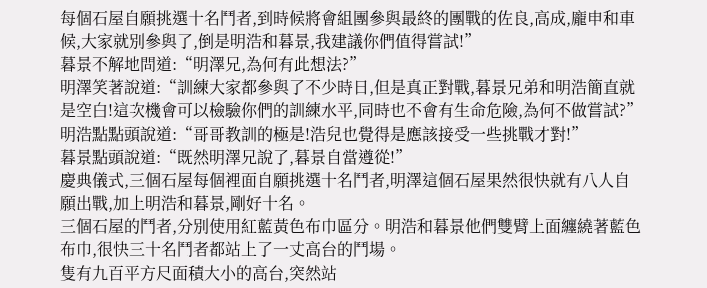每個石屋自願挑選十名鬥者,到時候將會組團參與最終的團戰的佐良,高成,龐申和車候,大家就別參與了,倒是明浩和暮景,我建議你們值得嘗試!”
暮景不解地問道:“明澤兄,為何有此想法?”
明澤笑著說道:“訓練大家都參與了不少時日,但是真正對戰,暮景兄弟和明浩簡直就是空白!這次機會可以檢驗你們的訓練水平,同時也不會有生命危險,為何不做嘗試?”
明浩點點頭說道:“哥哥教訓的極是!浩兒也覺得是應該接受一些挑戰才對!”
暮景點頭說道:“既然明澤兄說了,暮景自當遵從!”
慶典儀式,三個石屋每個裡面自願挑選十名鬥者,明澤這個石屋果然很快就有八人自願出戰,加上明浩和暮景,剛好十名。
三個石屋的鬥者,分別使用紅藍黃色布巾區分。明浩和暮景他們雙臂上面纏繞著藍色布巾,很快三十名鬥者都站上了一丈高台的鬥場。
隻有九百平方尺面積大小的高台,突然站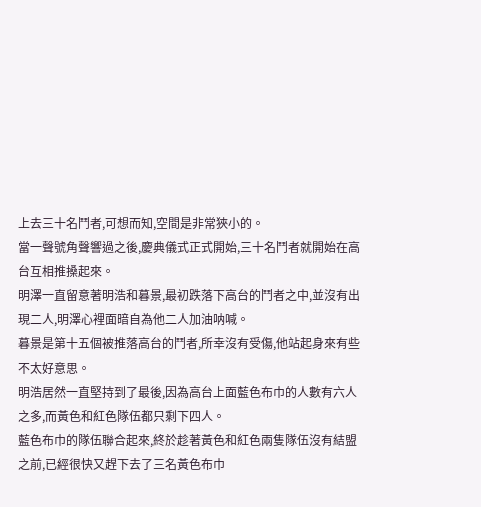上去三十名鬥者,可想而知,空間是非常狹小的。
當一聲號角聲響過之後,慶典儀式正式開始,三十名鬥者就開始在高台互相推搡起來。
明澤一直留意著明浩和暮景,最初跌落下高台的鬥者之中,並沒有出現二人,明澤心裡面暗自為他二人加油呐喊。
暮景是第十五個被推落高台的鬥者,所幸沒有受傷,他站起身來有些不太好意思。
明浩居然一直堅持到了最後,因為高台上面藍色布巾的人數有六人之多,而黃色和紅色隊伍都只剩下四人。
藍色布巾的隊伍聯合起來,終於趁著黃色和紅色兩隻隊伍沒有結盟之前,已經很快又趕下去了三名黃色布巾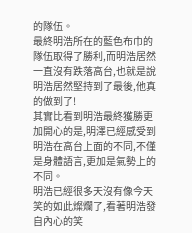的隊伍。
最終明浩所在的藍色布巾的隊伍取得了勝利,而明浩居然一直沒有跌落高台,也就是說明浩居然堅持到了最後,他真的做到了!
其實比看到明浩最終獲勝更加開心的是,明澤已經感受到明浩在高台上面的不同,不僅是身體語言,更加是氣勢上的不同。
明浩已經很多天沒有像今天笑的如此燦爛了,看著明浩發自內心的笑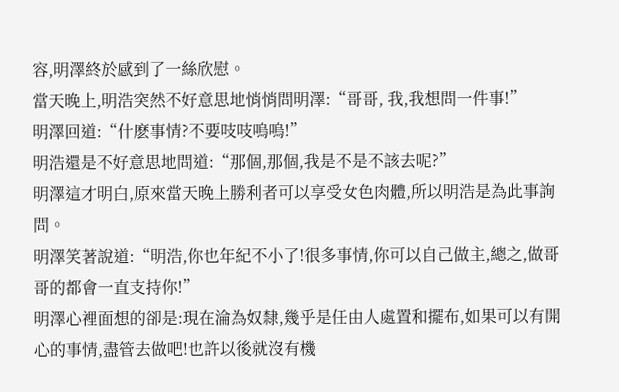容,明澤終於感到了一絲欣慰。
當天晚上,明浩突然不好意思地悄悄問明澤:“哥哥, 我,我想問一件事!”
明澤回道:“什麽事情?不要吱吱嗚嗚!”
明浩還是不好意思地問道:“那個,那個,我是不是不該去呢?”
明澤這才明白,原來當天晚上勝利者可以享受女色肉體,所以明浩是為此事詢問。
明澤笑著說道:“明浩,你也年紀不小了!很多事情,你可以自己做主,總之,做哥哥的都會一直支持你!”
明澤心裡面想的卻是:現在淪為奴隸,幾乎是任由人處置和擺布,如果可以有開心的事情,盡管去做吧!也許以後就沒有機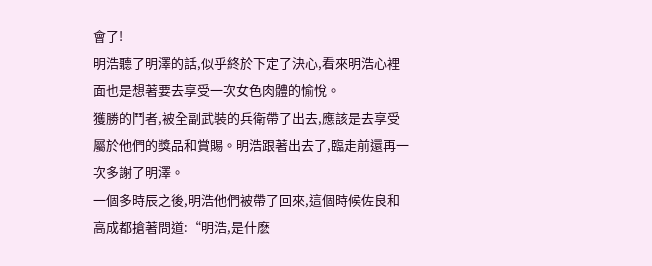會了!
明浩聽了明澤的話,似乎終於下定了決心,看來明浩心裡面也是想著要去享受一次女色肉體的愉悅。
獲勝的鬥者,被全副武裝的兵衛帶了出去,應該是去享受屬於他們的獎品和賞賜。明浩跟著出去了,臨走前還再一次多謝了明澤。
一個多時辰之後,明浩他們被帶了回來,這個時候佐良和高成都搶著問道:“明浩,是什麽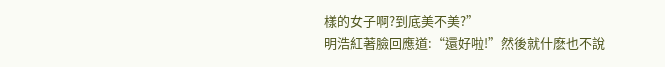樣的女子啊?到底美不美?”
明浩紅著臉回應道:“還好啦!”然後就什麽也不說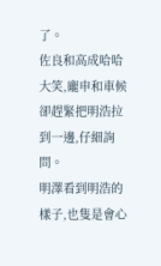了。
佐良和高成哈哈大笑,龐申和車候卻趕緊把明浩拉到一邊,仔細詢問。
明澤看到明浩的樣子,也隻是會心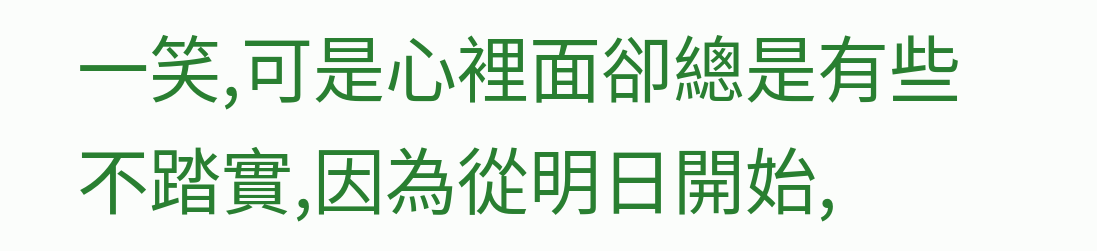一笑,可是心裡面卻總是有些不踏實,因為從明日開始,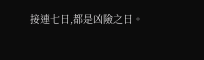接連七日,都是凶險之日。